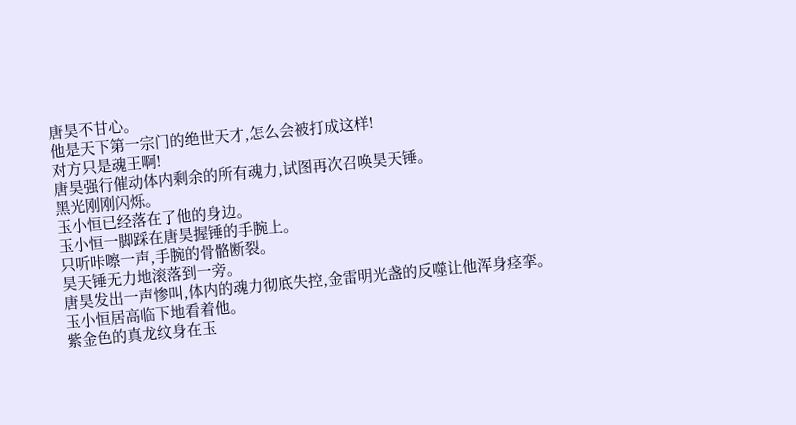唐昊不甘心。
他是天下第一宗门的绝世天才,怎么会被打成这样!
对方只是魂王啊!
唐昊强行催动体内剩余的所有魂力,试图再次召唤昊天锤。
黑光刚刚闪烁。
玉小恒已经落在了他的身边。
玉小恒一脚踩在唐昊握锤的手腕上。
只听咔嚓一声,手腕的骨骼断裂。
昊天锤无力地滚落到一旁。
唐昊发出一声惨叫,体内的魂力彻底失控,金雷明光盏的反噬让他浑身痉挛。
玉小恒居高临下地看着他。
紫金色的真龙纹身在玉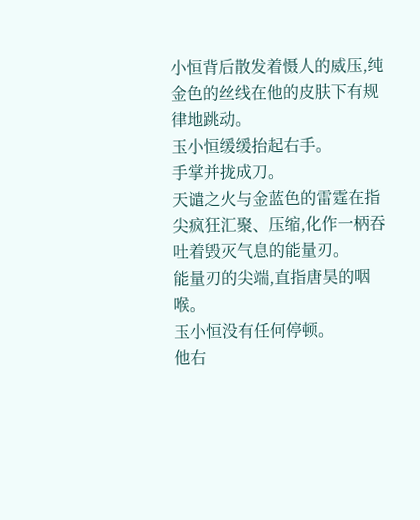小恒背后散发着慑人的威压,纯金色的丝线在他的皮肤下有规律地跳动。
玉小恒缓缓抬起右手。
手掌并拢成刀。
天谴之火与金蓝色的雷霆在指尖疯狂汇聚、压缩,化作一柄吞吐着毁灭气息的能量刃。
能量刃的尖端,直指唐昊的咽喉。
玉小恒没有任何停顿。
他右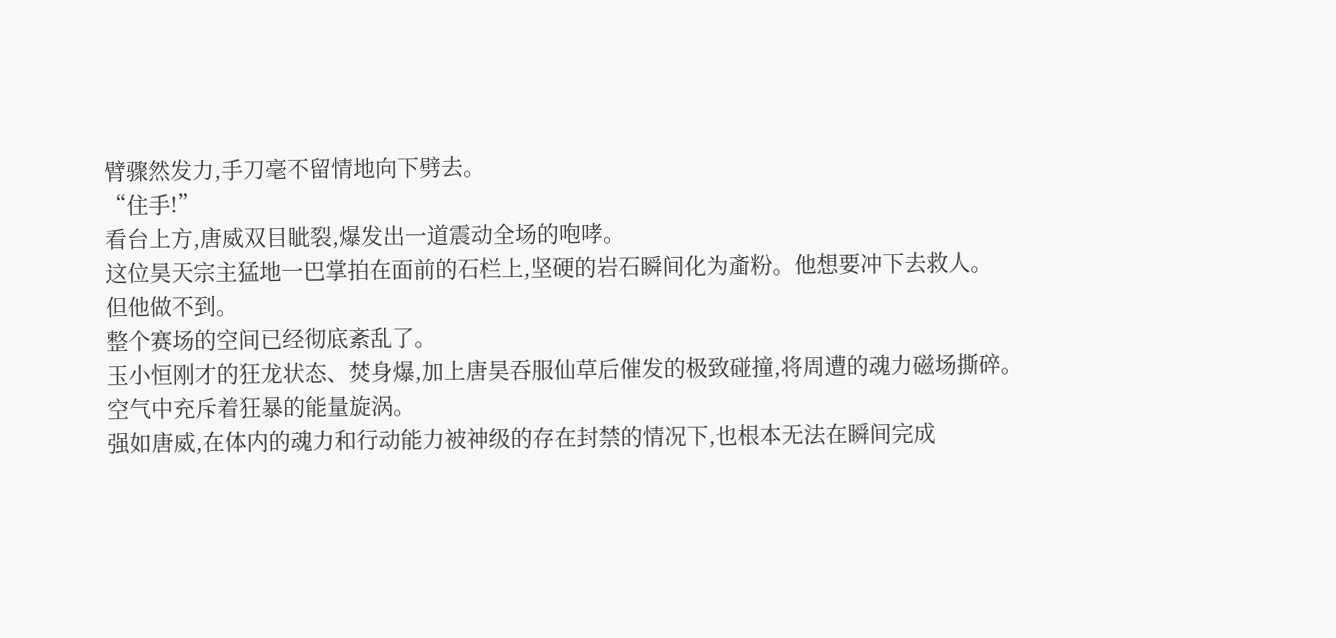臂骤然发力,手刀毫不留情地向下劈去。
“住手!”
看台上方,唐威双目眦裂,爆发出一道震动全场的咆哮。
这位昊天宗主猛地一巴掌拍在面前的石栏上,坚硬的岩石瞬间化为齑粉。他想要冲下去救人。
但他做不到。
整个赛场的空间已经彻底紊乱了。
玉小恒刚才的狂龙状态、焚身爆,加上唐昊吞服仙草后催发的极致碰撞,将周遭的魂力磁场撕碎。
空气中充斥着狂暴的能量旋涡。
强如唐威,在体内的魂力和行动能力被神级的存在封禁的情况下,也根本无法在瞬间完成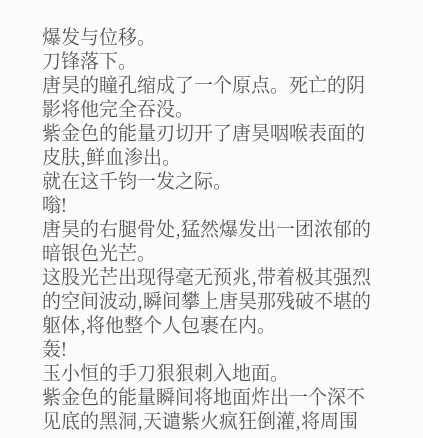爆发与位移。
刀锋落下。
唐昊的瞳孔缩成了一个原点。死亡的阴影将他完全吞没。
紫金色的能量刃切开了唐昊咽喉表面的皮肤,鲜血渗出。
就在这千钧一发之际。
嗡!
唐昊的右腿骨处,猛然爆发出一团浓郁的暗银色光芒。
这股光芒出现得毫无预兆,带着极其强烈的空间波动,瞬间攀上唐昊那残破不堪的躯体,将他整个人包裹在内。
轰!
玉小恒的手刀狠狠刺入地面。
紫金色的能量瞬间将地面炸出一个深不见底的黑洞,天谴紫火疯狂倒灌,将周围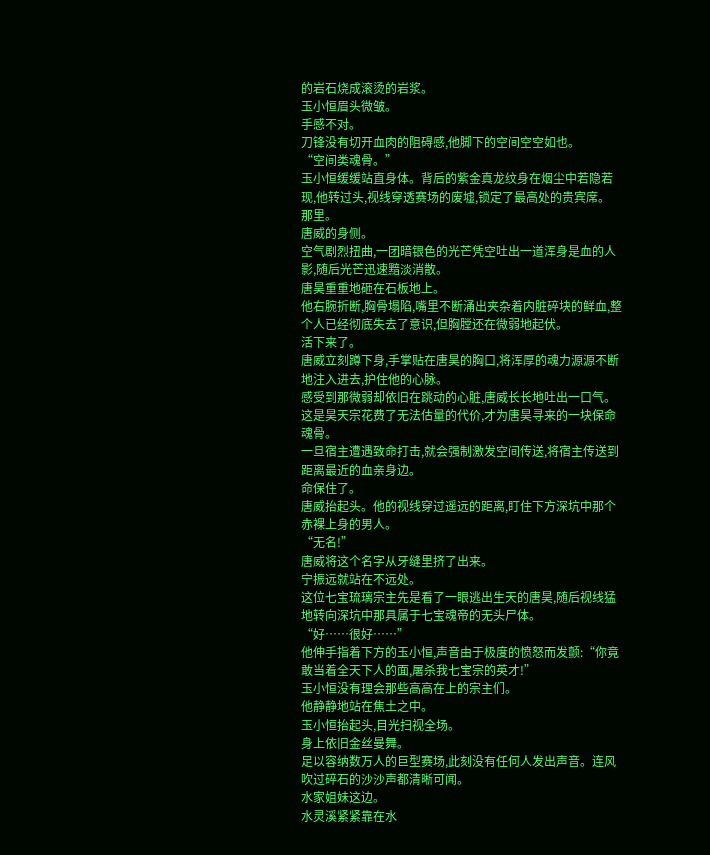的岩石烧成滚烫的岩浆。
玉小恒眉头微皱。
手感不对。
刀锋没有切开血肉的阻碍感,他脚下的空间空空如也。
“空间类魂骨。”
玉小恒缓缓站直身体。背后的紫金真龙纹身在烟尘中若隐若现,他转过头,视线穿透赛场的废墟,锁定了最高处的贵宾席。
那里。
唐威的身侧。
空气剧烈扭曲,一团暗银色的光芒凭空吐出一道浑身是血的人影,随后光芒迅速黯淡消散。
唐昊重重地砸在石板地上。
他右腕折断,胸骨塌陷,嘴里不断涌出夹杂着内脏碎块的鲜血,整个人已经彻底失去了意识,但胸膛还在微弱地起伏。
活下来了。
唐威立刻蹲下身,手掌贴在唐昊的胸口,将浑厚的魂力源源不断地注入进去,护住他的心脉。
感受到那微弱却依旧在跳动的心脏,唐威长长地吐出一口气。
这是昊天宗花费了无法估量的代价,才为唐昊寻来的一块保命魂骨。
一旦宿主遭遇致命打击,就会强制激发空间传送,将宿主传送到距离最近的血亲身边。
命保住了。
唐威抬起头。他的视线穿过遥远的距离,盯住下方深坑中那个赤裸上身的男人。
“无名!”
唐威将这个名字从牙缝里挤了出来。
宁振远就站在不远处。
这位七宝琉璃宗主先是看了一眼逃出生天的唐昊,随后视线猛地转向深坑中那具属于七宝魂帝的无头尸体。
“好……很好……”
他伸手指着下方的玉小恒,声音由于极度的愤怒而发颤:“你竟敢当着全天下人的面,屠杀我七宝宗的英才!”
玉小恒没有理会那些高高在上的宗主们。
他静静地站在焦土之中。
玉小恒抬起头,目光扫视全场。
身上依旧金丝曼舞。
足以容纳数万人的巨型赛场,此刻没有任何人发出声音。连风吹过碎石的沙沙声都清晰可闻。
水家姐妹这边。
水灵溪紧紧靠在水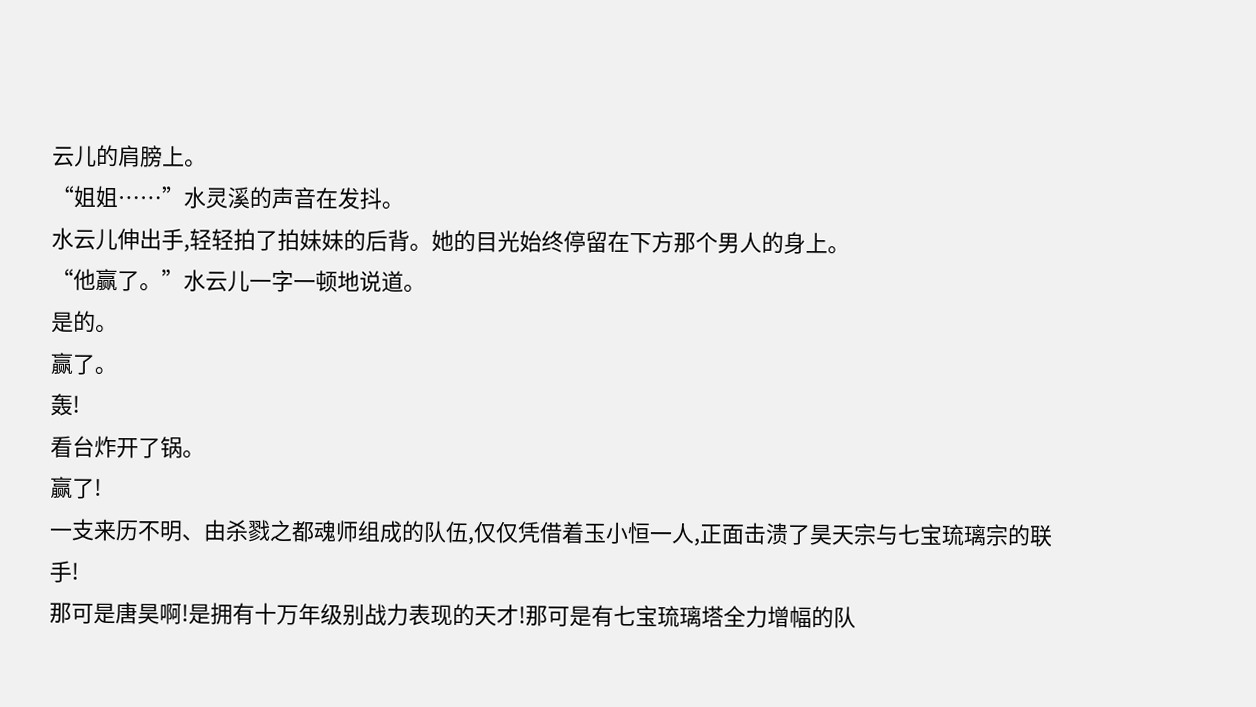云儿的肩膀上。
“姐姐……”水灵溪的声音在发抖。
水云儿伸出手,轻轻拍了拍妹妹的后背。她的目光始终停留在下方那个男人的身上。
“他赢了。”水云儿一字一顿地说道。
是的。
赢了。
轰!
看台炸开了锅。
赢了!
一支来历不明、由杀戮之都魂师组成的队伍,仅仅凭借着玉小恒一人,正面击溃了昊天宗与七宝琉璃宗的联手!
那可是唐昊啊!是拥有十万年级别战力表现的天才!那可是有七宝琉璃塔全力增幅的队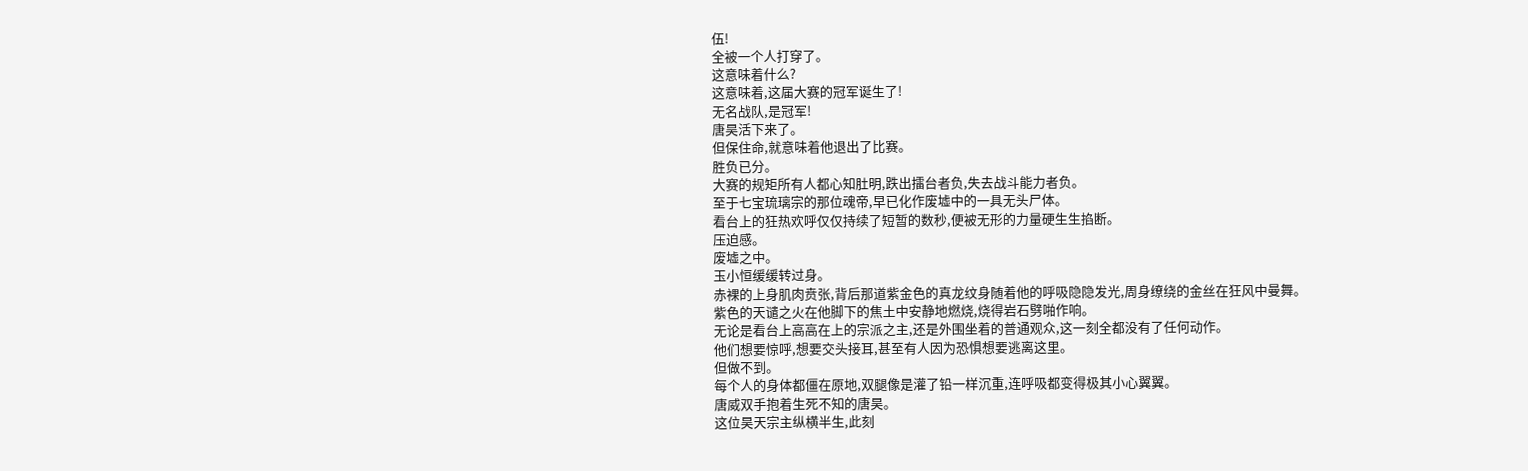伍!
全被一个人打穿了。
这意味着什么?
这意味着,这届大赛的冠军诞生了!
无名战队,是冠军!
唐昊活下来了。
但保住命,就意味着他退出了比赛。
胜负已分。
大赛的规矩所有人都心知肚明,跌出擂台者负,失去战斗能力者负。
至于七宝琉璃宗的那位魂帝,早已化作废墟中的一具无头尸体。
看台上的狂热欢呼仅仅持续了短暂的数秒,便被无形的力量硬生生掐断。
压迫感。
废墟之中。
玉小恒缓缓转过身。
赤裸的上身肌肉贲张,背后那道紫金色的真龙纹身随着他的呼吸隐隐发光,周身缭绕的金丝在狂风中曼舞。
紫色的天谴之火在他脚下的焦土中安静地燃烧,烧得岩石劈啪作响。
无论是看台上高高在上的宗派之主,还是外围坐着的普通观众,这一刻全都没有了任何动作。
他们想要惊呼,想要交头接耳,甚至有人因为恐惧想要逃离这里。
但做不到。
每个人的身体都僵在原地,双腿像是灌了铅一样沉重,连呼吸都变得极其小心翼翼。
唐威双手抱着生死不知的唐昊。
这位昊天宗主纵横半生,此刻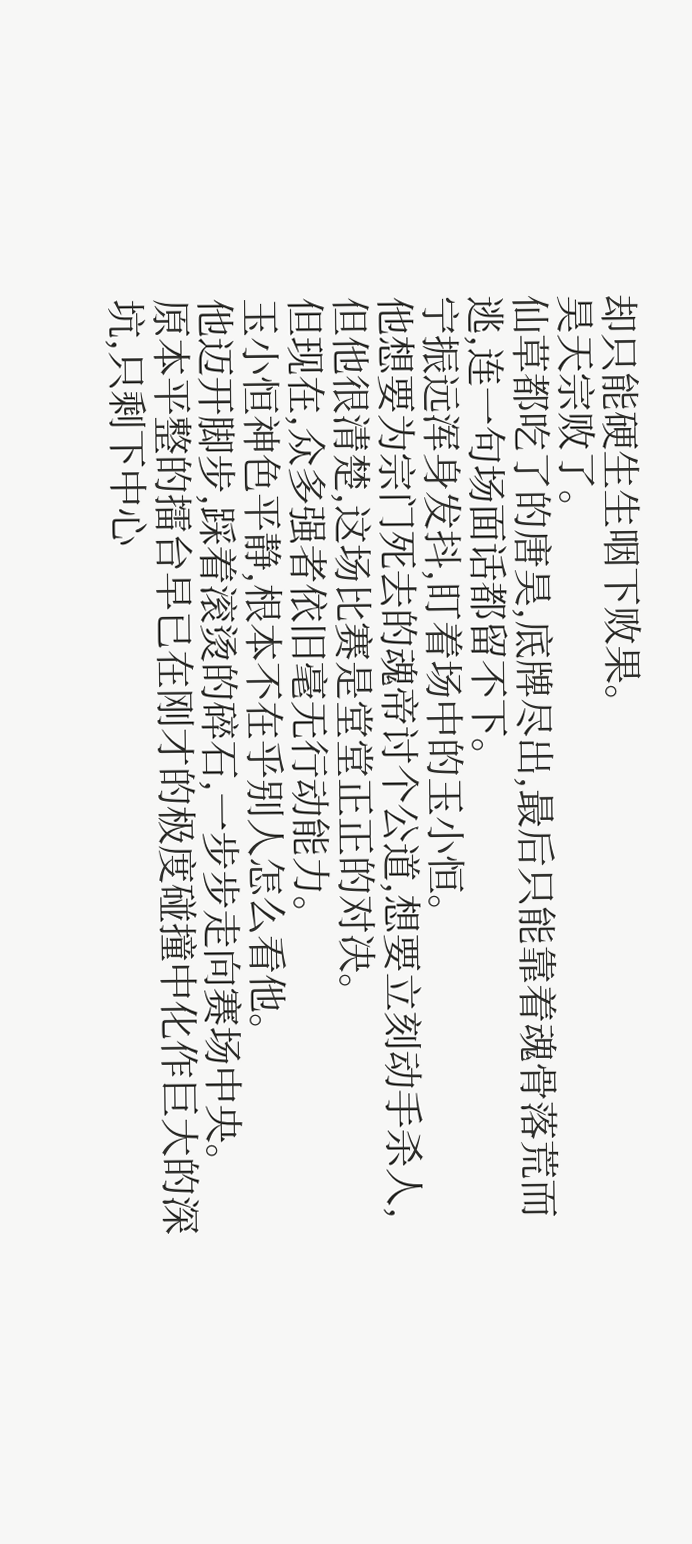却只能硬生生咽下败果。
昊天宗败了。
仙草都吃了的唐昊,底牌尽出,最后只能靠着魂骨落荒而逃,连一句场面话都留不下。
宁振远浑身发抖,盯着场中的玉小恒。
他想要为宗门死去的魂帝讨个公道,想要立刻动手杀人,但他很清楚,这场比赛是堂堂正正的对决。
但现在,众多强者依旧毫无行动能力。
玉小恒神色平静,根本不在乎别人怎么看他。
他迈开脚步,踩着滚烫的碎石,一步步走向赛场中央。
原本平整的擂台早已在刚才的极度碰撞中化作巨大的深坑,只剩下中心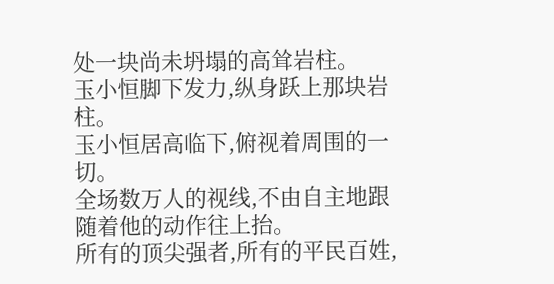处一块尚未坍塌的高耸岩柱。
玉小恒脚下发力,纵身跃上那块岩柱。
玉小恒居高临下,俯视着周围的一切。
全场数万人的视线,不由自主地跟随着他的动作往上抬。
所有的顶尖强者,所有的平民百姓,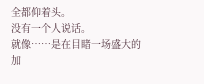全都仰着头。
没有一个人说话。
就像……是在目睹一场盛大的加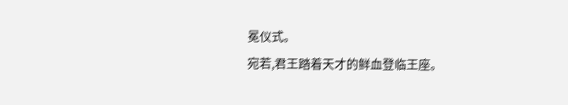冕仪式。
宛若,君王踏着天才的鲜血登临王座。